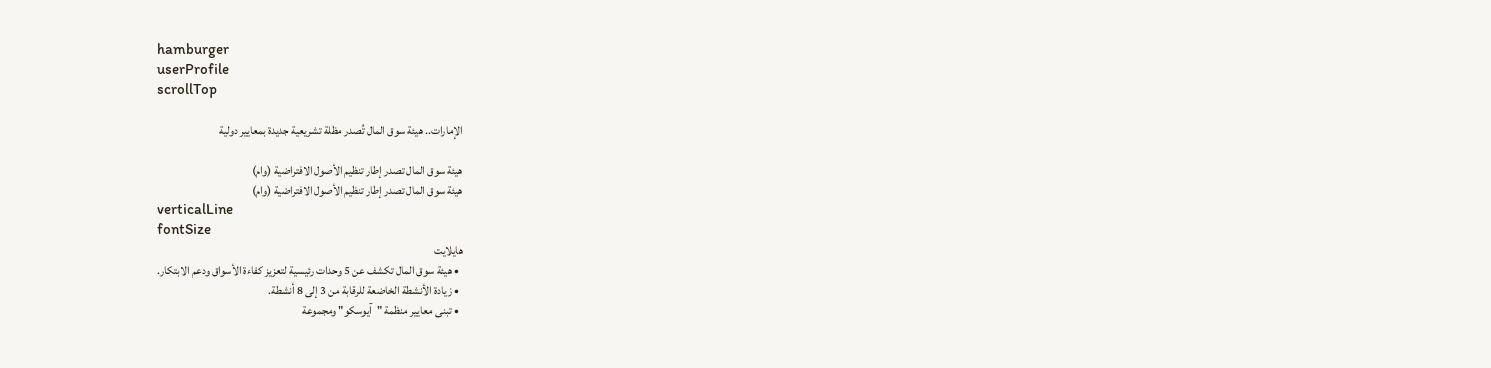hamburger
userProfile
scrollTop

الإمارات.. هيئة سوق المال تُصدر مظلة تشريعية جديدة بمعايير دولية

هيئة سوق المال تصدر إطار تنظيم الأصول الافتراضية (وام)
هيئة سوق المال تصدر إطار تنظيم الأصول الافتراضية (وام)
verticalLine
fontSize
هايلايت
  • هيئة سوق المال تكشف عن 5 وحدات رئيسية لتعزيز كفاءة الأسواق ودعم الابتكار.
  • زيادة الأنشطة الخاضعة للرقابة من 3 إلى 8 أنشطة.
  • تبنى معايير منظمة "آيوسكو" ومجموعة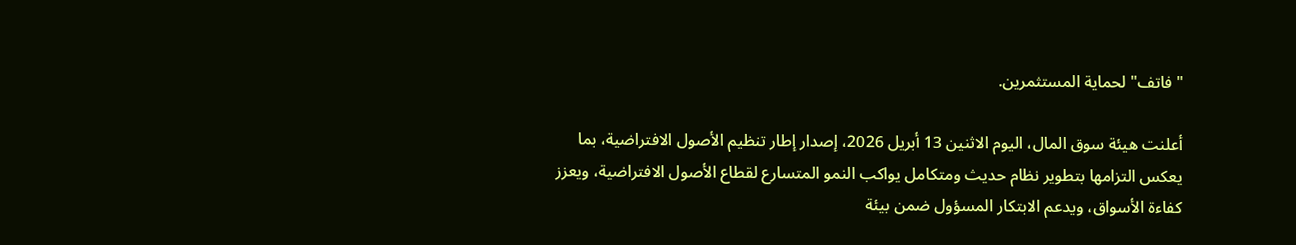"فاتف" لحماية المستثمرين.

أعلنت هيئة سوق المال، اليوم الاثنين 13 أبريل 2026، إصدار إطار تنظيم الأصول الافتراضية، بما يعكس التزامها بتطوير نظام حديث ومتكامل يواكب النمو المتسارع لقطاع الأصول الافتراضية، ويعزز كفاءة الأسواق، ويدعم الابتكار المسؤول ضمن بيئة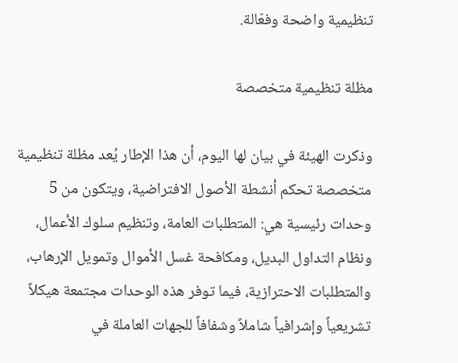تنظيمية واضحة وفعّالة.

مظلة تنظيمية متخصصة

وذكرت الهيئة في بيان لها اليوم، أن هذا الإطار يُعد مظلة تنظيمية متخصصة تحكم أنشطة الأصول الافتراضية، ويتكون من 5 وحدات رئيسية هي: المتطلبات العامة، وتنظيم سلوك الأعمال، ونظام التداول البديل، ومكافحة غسل الأموال وتمويل الإرهاب، والمتطلبات الاحترازية، فيما توفر هذه الوحدات مجتمعة هيكلاً تشريعياً وإشرافياً شاملاً وشفافاً للجهات العاملة في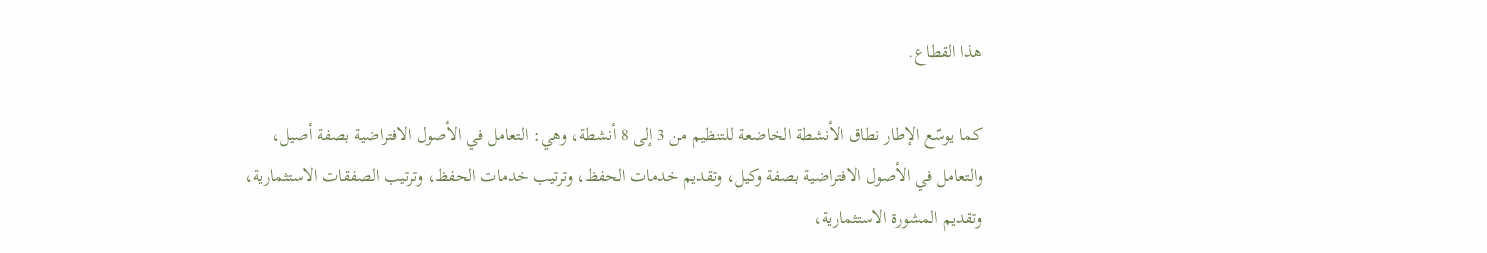هذا القطاع.

كما يوسّع الإطار نطاق الأنشطة الخاضعة للتنظيم من 3 إلى 8 أنشطة، وهي: التعامل في الأصول الافتراضية بصفة أصيل، والتعامل في الأصول الافتراضية بصفة وكيل، وتقديم خدمات الحفظ، وترتيب خدمات الحفظ، وترتيب الصفقات الاستثمارية، وتقديم المشورة الاستثمارية،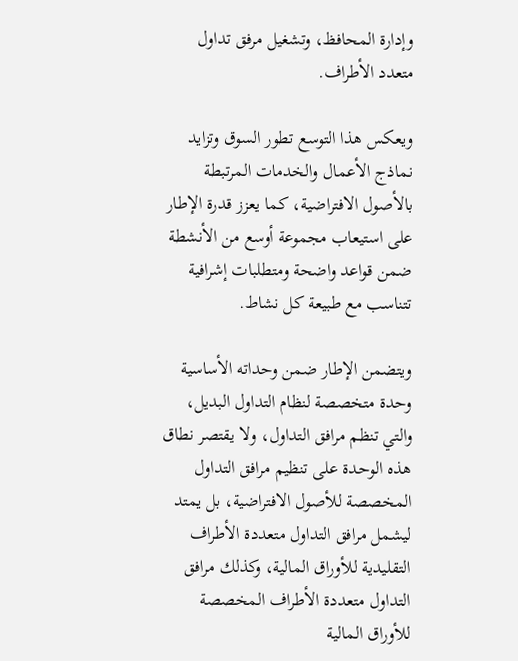وإدارة المحافظ، وتشغيل مرفق تداول متعدد الأطراف.

ويعكس هذا التوسع تطور السوق وتزايد نماذج الأعمال والخدمات المرتبطة بالأصول الافتراضية، كما يعزز قدرة الإطار على استيعاب مجموعة أوسع من الأنشطة ضمن قواعد واضحة ومتطلبات إشرافية تتناسب مع طبيعة كل نشاط.

ويتضمن الإطار ضمن وحداته الأساسية وحدة متخصصة لنظام التداول البديل، والتي تنظم مرافق التداول، ولا يقتصر نطاق هذه الوحدة على تنظيم مرافق التداول المخصصة للأصول الافتراضية، بل يمتد ليشمل مرافق التداول متعددة الأطراف التقليدية للأوراق المالية، وكذلك مرافق التداول متعددة الأطراف المخصصة للأوراق المالية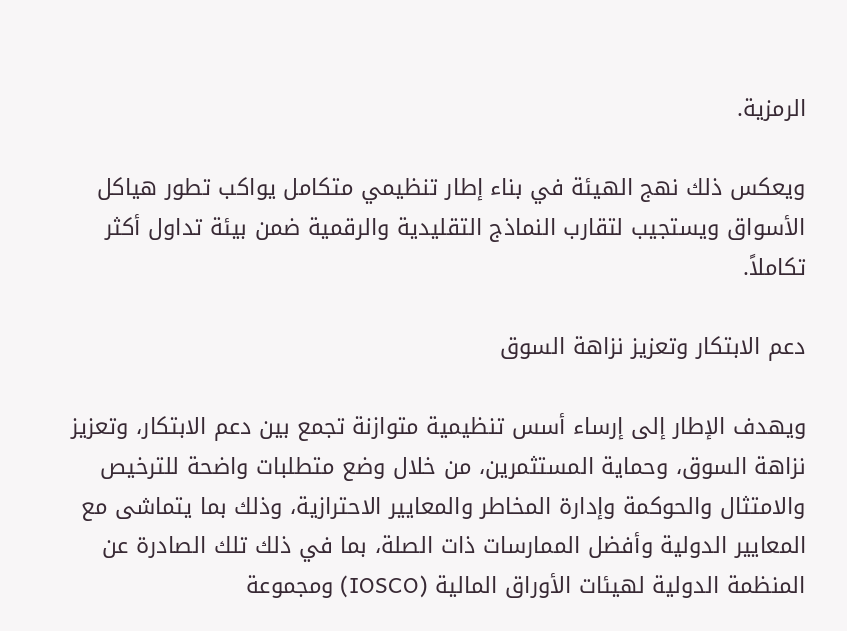الرمزية.

ويعكس ذلك نهج الهيئة في بناء إطار تنظيمي متكامل يواكب تطور هياكل الأسواق ويستجيب لتقارب النماذج التقليدية والرقمية ضمن بيئة تداول أكثر تكاملاً.

دعم الابتكار وتعزيز نزاهة السوق

ويهدف الإطار إلى إرساء أسس تنظيمية متوازنة تجمع بين دعم الابتكار، وتعزيز نزاهة السوق، وحماية المستثمرين، من خلال وضع متطلبات واضحة للترخيص والامتثال والحوكمة وإدارة المخاطر والمعايير الاحترازية، وذلك بما يتماشى مع المعايير الدولية وأفضل الممارسات ذات الصلة، بما في ذلك تلك الصادرة عن المنظمة الدولية لهيئات الأوراق المالية (IOSCO) ومجموعة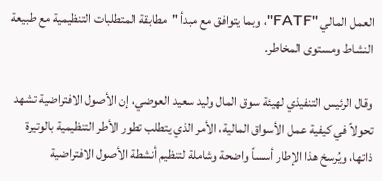العمل المالي "FATF"، وبما يتوافق مع مبدأ "مطابقة المتطلبات التنظيمية مع طبيعة النشاط ومستوى المخاطر.

وقال الرئيس التنفيذي لهيئة سوق المال وليد سعيد العوضي، إن الأصول الافتراضية تشهد تحولاً في كيفية عمل الأسواق المالية، الأمر الذي يتطلب تطور الأطر التنظيمية بالوتيرة ذاتها، ويُرسخ هذا الإطار أسساً واضحة وشاملة لتنظيم أنشطة الأصول الافتراضية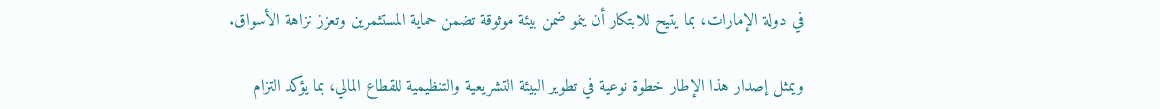في دولة الإمارات، بما يتيح للابتكار أن ينمو ضمن بيئة موثوقة تضمن حماية المستثمرين وتعزز نزاهة الأسواق.

ويمثل إصدار هذا الإطار خطوة نوعية في تطوير البيئة التشريعية والتنظيمية للقطاع المالي، بما يؤكد التزام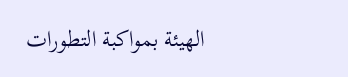الهيئة بمواكبة التطورات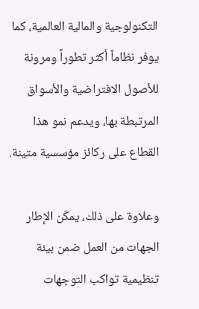التكنولوجية والمالية العالمية، كما يوفر نظاماً أكثر تطوراً ومرونة للأصول الافتراضية والأسواق المرتبطة بها، ويدعم نمو هذا القطاع على ركائز مؤسسية متينة.

وعلاوة على ذلك، يمكّن الإطار الجهات من العمل ضمن بيئة تنظيمية تواكب التوجهات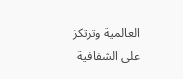العالمية وترتكز على الشفافية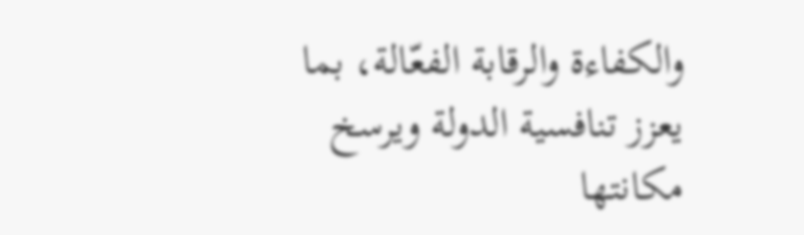والكفاءة والرقابة الفعّالة، بما يعزز تنافسية الدولة ويرسخ مكانتها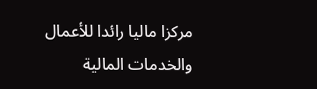مركزا ماليا رائدا للأعمال والخدمات المالية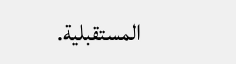المستقبلية.